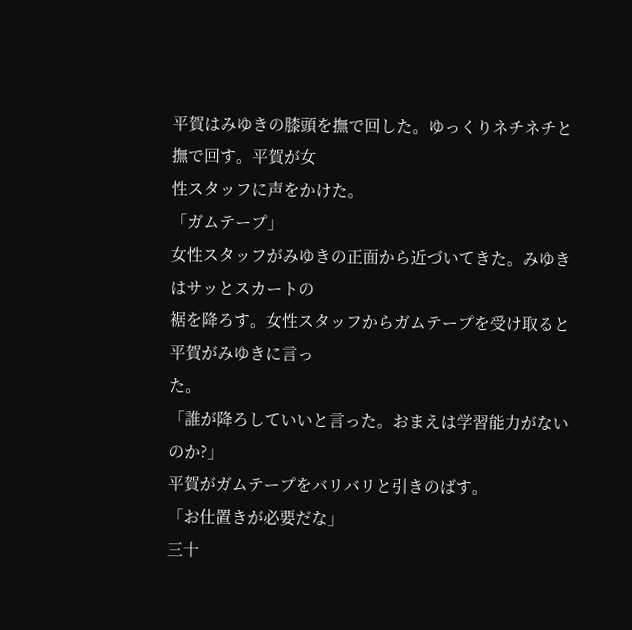平賀はみゆきの膝頭を撫で回した。ゆっくりネチネチと撫で回す。平賀が女
性スタッフに声をかけた。
「ガムテープ」
女性スタッフがみゆきの正面から近づいてきた。みゆきはサッとスカートの
裾を降ろす。女性スタッフからガムテープを受け取ると平賀がみゆきに言っ
た。
「誰が降ろしていいと言った。おまえは学習能力がないのか?」
平賀がガムテープをバリバリと引きのばす。
「お仕置きが必要だな」
三十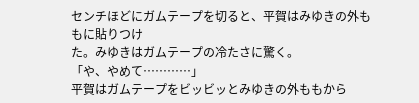センチほどにガムテープを切ると、平賀はみゆきの外ももに貼りつけ
た。みゆきはガムテープの冷たさに驚く。
「や、やめて…………」
平賀はガムテープをビッビッとみゆきの外ももから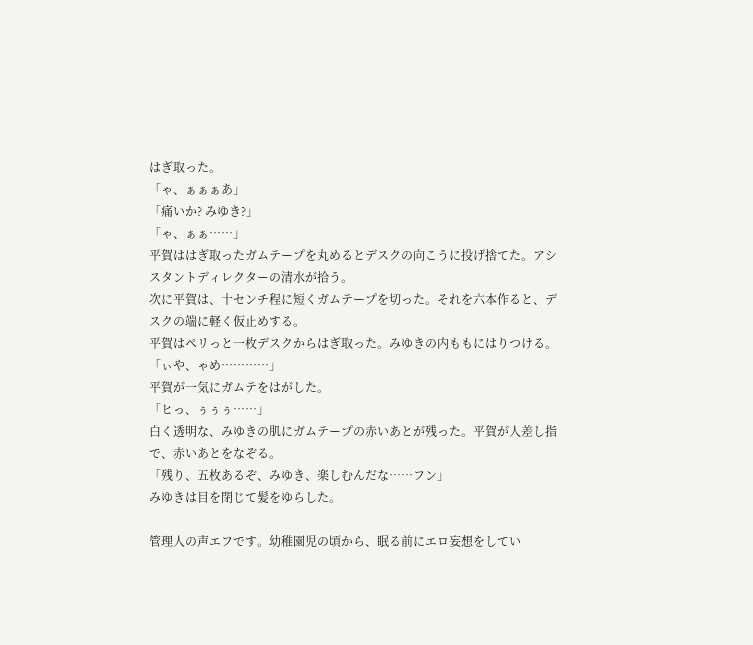はぎ取った。
「ゃ、ぁぁぁあ」
「痛いか? みゆき?」
「ゃ、ぁぁ……」
平賀ははぎ取ったガムテープを丸めるとデスクの向こうに投げ捨てた。アシ
スタントディレクターの清水が拾う。
次に平賀は、十センチ程に短くガムテープを切った。それを六本作ると、デ
スクの端に軽く仮止めする。
平賀はペリっと一枚デスクからはぎ取った。みゆきの内ももにはりつける。
「ぃや、ゃめ…………」
平賀が一気にガムテをはがした。
「ヒっ、ぅぅぅ……」
白く透明な、みゆきの肌にガムテープの赤いあとが残った。平賀が人差し指
で、赤いあとをなぞる。
「残り、五枚あるぞ、みゆき、楽しむんだな……フン」
みゆきは目を閉じて髪をゆらした。

管理人の声エフです。幼稚園児の頃から、眠る前にエロ妄想をしてい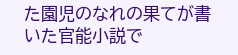た園児のなれの果てが書いた官能小説で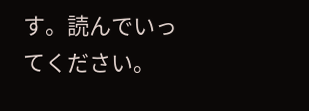す。読んでいってください。